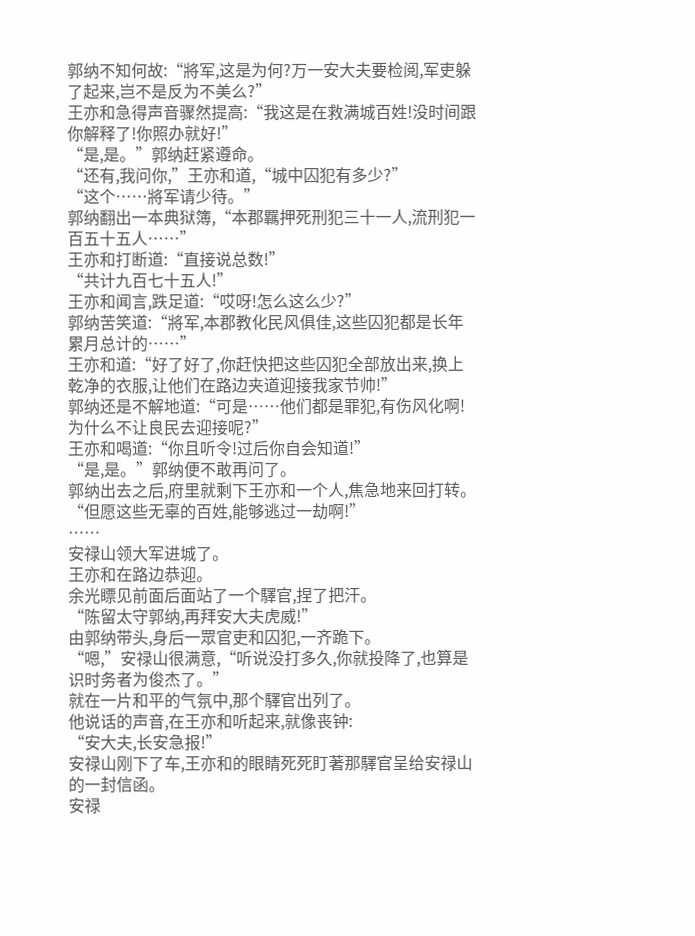郭纳不知何故:“將军,这是为何?万一安大夫要检阅,军吏躲了起来,岂不是反为不美么?”
王亦和急得声音骤然提高:“我这是在救满城百姓!没时间跟你解释了!你照办就好!”
“是,是。”郭纳赶紧遵命。
“还有,我问你,”王亦和道,“城中囚犯有多少?”
“这个……將军请少待。”
郭纳翻出一本典狱簿,“本郡羈押死刑犯三十一人,流刑犯一百五十五人……”
王亦和打断道:“直接说总数!”
“共计九百七十五人!”
王亦和闻言,跌足道:“哎呀!怎么这么少?”
郭纳苦笑道:“將军,本郡教化民风俱佳,这些囚犯都是长年累月总计的……”
王亦和道:“好了好了,你赶快把这些囚犯全部放出来,换上乾净的衣服,让他们在路边夹道迎接我家节帅!”
郭纳还是不解地道:“可是……他们都是罪犯,有伤风化啊!为什么不让良民去迎接呢?”
王亦和喝道:“你且听令!过后你自会知道!”
“是,是。”郭纳便不敢再问了。
郭纳出去之后,府里就剩下王亦和一个人,焦急地来回打转。
“但愿这些无辜的百姓,能够逃过一劫啊!”
……
安禄山领大军进城了。
王亦和在路边恭迎。
余光瞟见前面后面站了一个驛官,捏了把汗。
“陈留太守郭纳,再拜安大夫虎威!”
由郭纳带头,身后一眾官吏和囚犯,一齐跪下。
“嗯,”安禄山很满意,“听说没打多久,你就投降了,也算是识时务者为俊杰了。”
就在一片和平的气氛中,那个驛官出列了。
他说话的声音,在王亦和听起来,就像丧钟:
“安大夫,长安急报!”
安禄山刚下了车,王亦和的眼睛死死盯著那驛官呈给安禄山的一封信函。
安禄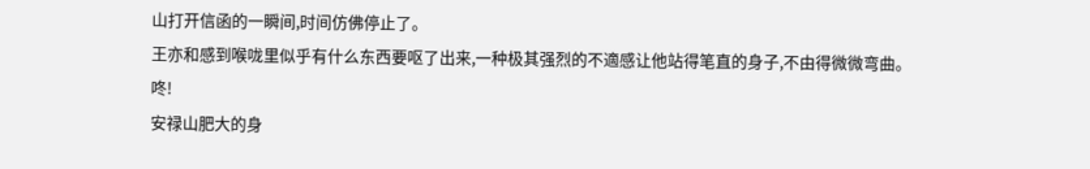山打开信函的一瞬间,时间仿佛停止了。
王亦和感到喉咙里似乎有什么东西要呕了出来,一种极其强烈的不適感让他站得笔直的身子,不由得微微弯曲。
咚!
安禄山肥大的身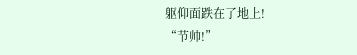躯仰面跌在了地上!
“节帅!”